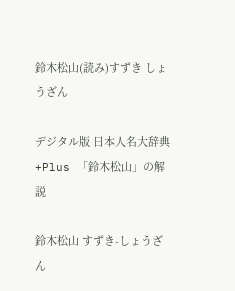鈴木松山(読み)すずき しょうざん

デジタル版 日本人名大辞典+Plus 「鈴木松山」の解説

鈴木松山 すずき-しょうざん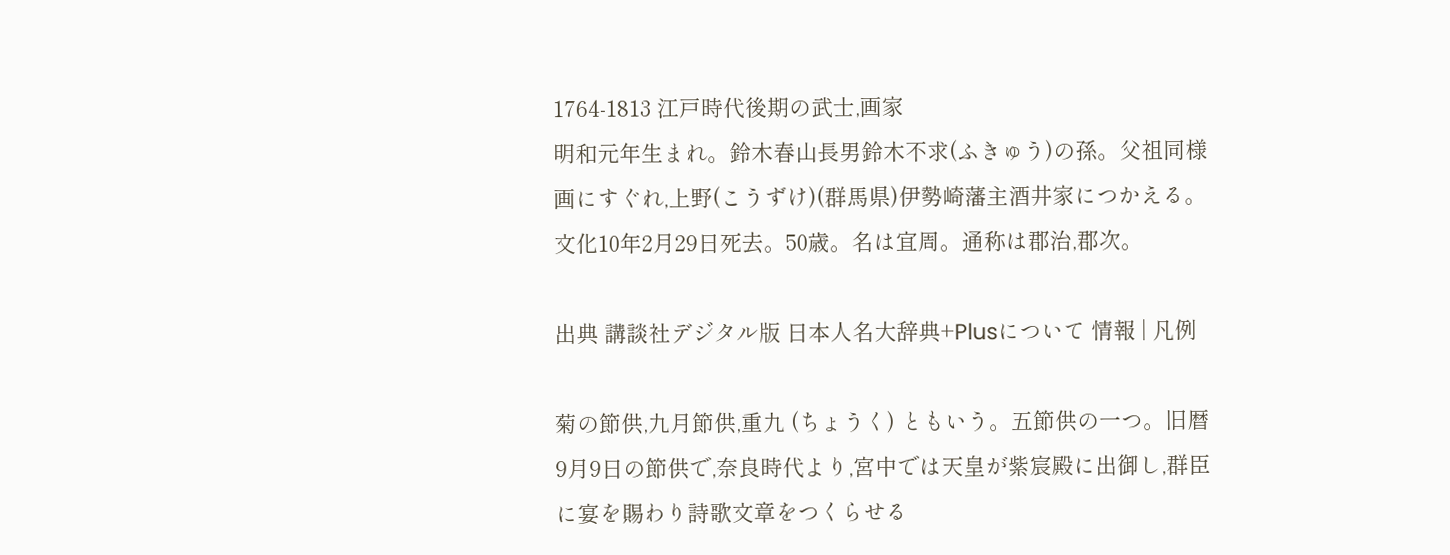1764-1813 江戸時代後期の武士,画家
明和元年生まれ。鈴木春山長男鈴木不求(ふきゅう)の孫。父祖同様画にすぐれ,上野(こうずけ)(群馬県)伊勢崎藩主酒井家につかえる。文化10年2月29日死去。50歳。名は宜周。通称は郡治,郡次。

出典 講談社デジタル版 日本人名大辞典+Plusについて 情報 | 凡例

菊の節供,九月節供,重九 (ちょうく) ともいう。五節供の一つ。旧暦9月9日の節供で,奈良時代より,宮中では天皇が紫宸殿に出御し,群臣に宴を賜わり詩歌文章をつくらせる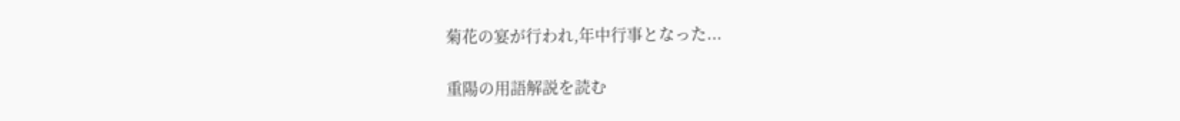菊花の宴が行われ,年中行事となった...

重陽の用語解説を読む